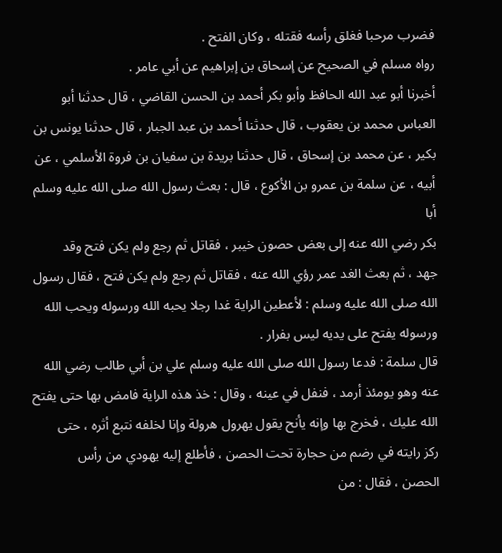فضرب مرحبا فغلق رأسه فقتله ، وكان الفتح .
رواه مسلم في الصحيح عن إسحاق بن إبراهيم عن أبي عامر .
أخبرنا أبو عبد الله الحافظ وأبو بكر أحمد بن الحسن القاضي ، قال حدثنا أبو
العباس محمد بن يعقوب ، قال حدثنا أحمد بن عبد الجبار ، قال حدثنا يونس بن
بكير ، عن محمد بن إسحاق ، قال حدثنا بريدة بن سفيان بن فروة الأسلمي ، عن
أبيه ، عن سلمة بن عمرو بن الأكوع ، قال : بعث رسول الله صلى الله عليه وسلم أبا
بكر رضي الله عنه إلى بعض حصون خيبر ، فقاتل ثم رجع ولم يكن فتح وقد
جهد ، ثم بعث الغد عمر رؤي الله عنه ، فقاتل ثم رجع ولم يكن فتح ، فقال رسول
الله صلى الله عليه وسلم : لأعطين الراية غدا رجلا يحبه الله ورسوله ويحب الله
ورسوله يفتح على يديه ليس بفرار .
قال سلمة : فدعا رسول الله صلى الله عليه وسلم علي بن أبي طالب رضي الله
عنه وهو يومئذ أرمد ، فنفل في عينه ، وقال : خذ هذه الراية فامض بها حتى يفتح
الله عليك ، فخرج بها وإنه يأنح يقول يهرول هرولة وإنا لخلفه نتبع أثره ، حتى
ركز رايته في رضم من حجارة تحت الحصن ، فأطلع إليه يهودي من رأس
الحصن ، فقال : من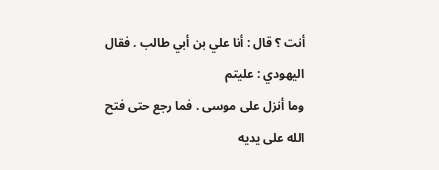أنت ؟ قال : أنا علي بن أبي طالب . فقال اليهودي : عليتم
وما أنزل على موسى . فما رجع حتى فتح الله على يديه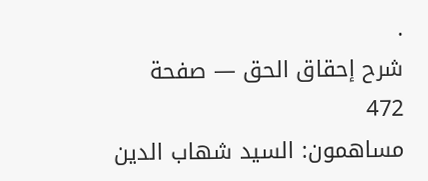.
شرح إحقاق الحق — صفحة 472
مساهمون: السيد شهاب الدين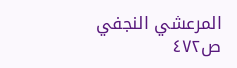المرعشي النجفي
ص٤٧٢